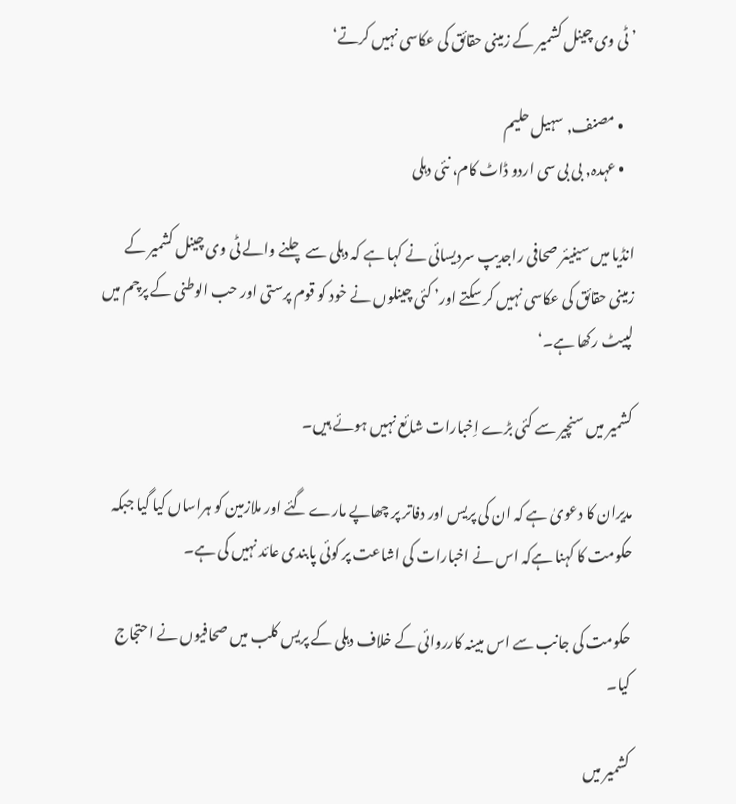’ٹی وی چینل کشمیر کے زمینی حقائق کی عکاسی نہیں کرتے‘

    • مصنف, سہیل حلیم
    • عہدہ, بی بی سی اردو ڈاٹ کام، نئی دہلی

انڈیا میں سینیئر صحافی راجدیپ سردیسائی نے کہا ہے کہ دہلی سے چلنے والے ٹی وی چینل کشمیر کے زمینی حقائق کی عکاسی نہیں کر سکتے اور’ کئی چینلوں نے خود کو قوم پرستی اور حب الوطنی کے پرچم میں لپیٹ رکھا ہے۔‘

کشمیر میں سنچیر سے کئی بڑے اِخبارات شائع نہیں ہوئے ہیں۔

مدیران کا دعویٰ ہے کہ ان کی پریس اور دفاتر پر چھاپے مارے گئے اور ملازمین کو ہراساں کیا گیا جبکہ حکومت کا کہنا ہےکہ اس نے اخبارات کی اشاعت پر کوئی پابندی عائد نہیں کی ہے۔

حکومت کی جانب سے اس مبینہ کارروائی کے خلاف دہلی کے پریس کلب میں صحافیوں نے احتجاج کیا۔

کشمیر میں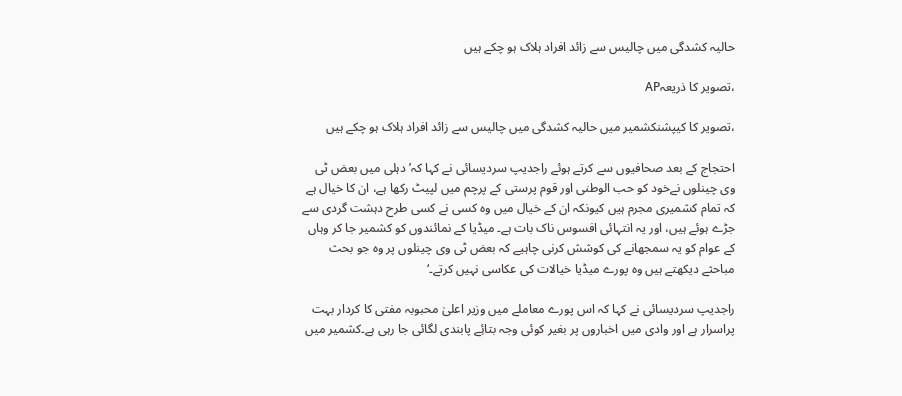حالیہ کشدگی میں چالیس سے زائد افراد ہلاک ہو چکے ہیں

،تصویر کا ذریعہAP

،تصویر کا کیپشنکشمیر میں حالیہ کشدگی میں چالیس سے زائد افراد ہلاک ہو چکے ہیں

احتجاج کے بعد صحافیوں سے کرتے ہوئے راجدیپ سردیسائی نے کہا کہ’دہلی میں بعض ٹی وی چینلوں نےخود کو حب الوطنی اور قوم پرستی کے پرچم میں لپیٹ رکھا ہے، ان کا خیال ہے کہ تمام کشمیری مجرم ہیں کیونکہ ان کے خیال میں وہ کسی نے کسی طرح دہشت گردی سے جڑے ہوئے ہیں، اور یہ انتہائی افسوس ناک بات ہے۔ میڈیا کے نمائندوں کو کشمیر جا کر وہاں کے عوام کو یہ سمجھانے کی کوشش کرنی چاہیے کہ بعض ٹی وی چینلوں پر وہ جو بحث مباحثے دیکھتے ہیں وہ پورے میڈیا خیالات کی عکاسی نہیں کرتے۔‘

راجدیپ سردیسائی نے کہا کہ اس پورے معاملے میں وزیر اعلیٰ محبوبہ مفتی کا کردار بہت پراسرار ہے اور وادی میں اخباروں پر بغیر کوئی وجہ بتائِے پابندی لگائی جا رہی ہے۔کشمیر میں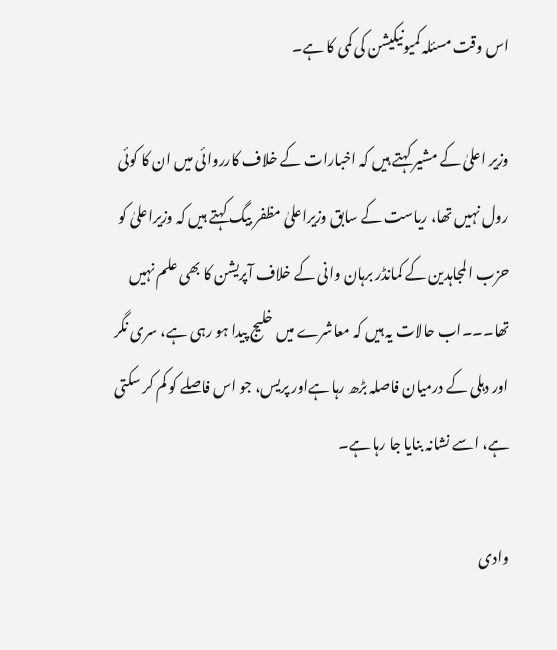اس وقت مسئلہ کمیونیکیشن کی کمی کا ہے۔

وزیر اعلیٰ کے مشیر کہتے ہیں کہ اخبارات کے خلاف کارروائی میں ان کا کوئی رول نہیں تھا، ریاست کے سابق وزیراعلیٰ مظفر بیگ کہتے ہیں کہ وزیراعلیٰ کو حزب المجاہدین کے کمانڈر برہان وانی کے خلاف آپریشن کا بھی علم نہیں تھا۔۔۔اب حالات یہ ہیں کہ معاشرے میں خلیج پیدا ہو رہی ہے، سری نگر اور دہلی کے درمیان فاصلہ بڑھ رہا ہےاور پریس، جو اس فاصلے کو کم کر سکتی ہے، اسے نشانہ بنایا جا رہا ہے۔

وادی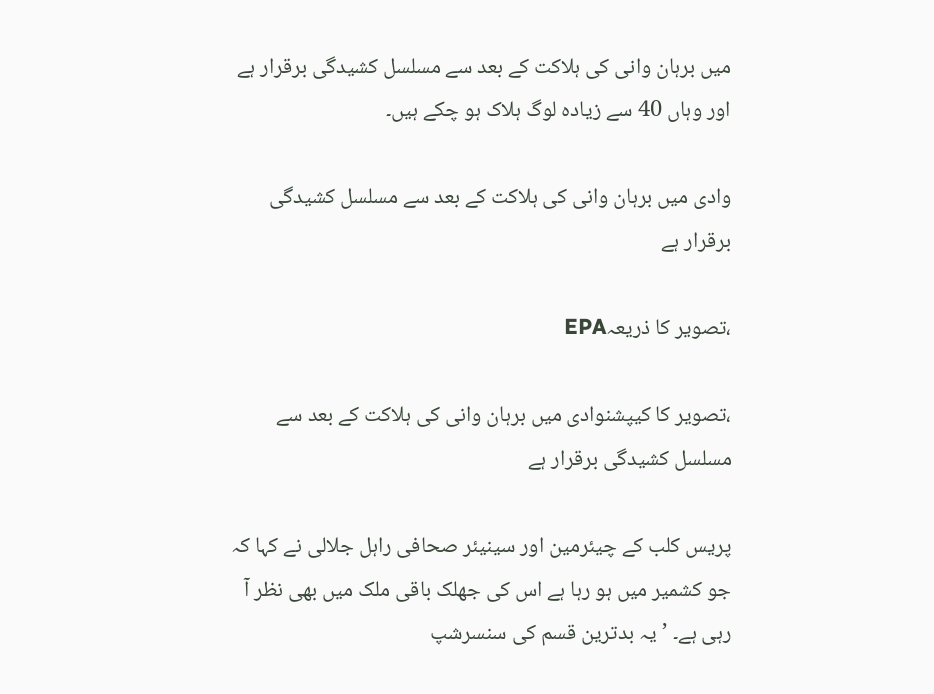میں برہان وانی کی ہلاکت کے بعد سے مسلسل کشیدگی برقرار ہے اور وہاں 40 سے زیادہ لوگ ہلاک ہو چکے ہیں۔

وادی میں برہان وانی کی ہلاکت کے بعد سے مسلسل کشیدگی برقرار ہے

،تصویر کا ذریعہEPA

،تصویر کا کیپشنوادی میں برہان وانی کی ہلاکت کے بعد سے مسلسل کشیدگی برقرار ہے

پریس کلب کے چیئرمین اور سینیئر صحافی راہل جلالی نے کہا کہ جو کشمیر میں ہو رہا ہے اس کی جھلک باقی ملک میں بھی نظر آ رہی ہے۔ ’یہ بدترین قسم کی سنسرشپ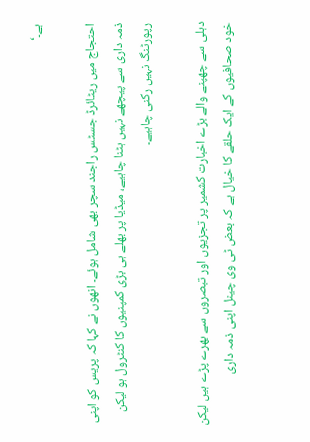ہے۔‘

احتجاج میں ریٹائرڈ جسٹس راجند سچر بھی شامل ہوئے۔ انھوں نے کہا کہ پریس کو اپنی ذمہ داری سے پیچھے نہیں ہٹنا چاہیے، میڈیا پر بھلے ہی بڑی کمپنیوں کا کنٹرول ہو لیکن رپورٹنگ نہیں رکنی چاہیے۔

دہلی سے چھپنے والے بڑے اخبارت کشمیر پر تجزیوں اور تبصروں سے بھرے پڑے ہیں لیکن خود صحافیوں کے ایک حلقے کا خیال ہے کہ بعض ٹی وی چینل اپنی ذمہ داری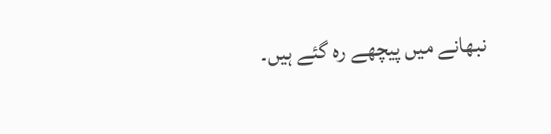نبھانے میں پیچھے رہ گئے ہیں۔